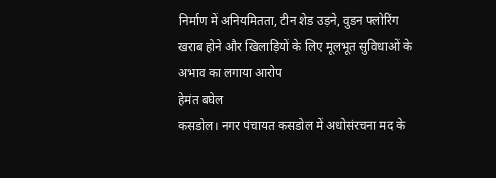निर्माण में अनियमितता, टीन शेड उड़ने, वुडन फ्लोरिंग खराब होने और खिलाड़ियों के लिए मूलभूत सुविधाओं के अभाव का लगाया आरोप
हेमंत बघेल
कसडोल। नगर पंचायत कसडोल में अधोसंरचना मद के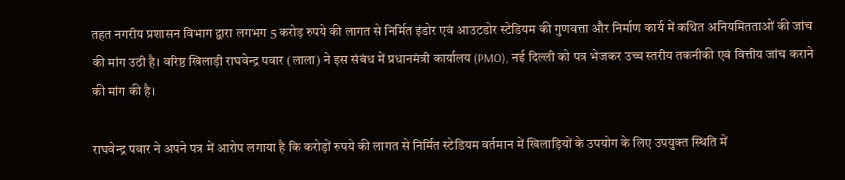तहत नगरीय प्रशासन विभाग द्वारा लगभग 5 करोड़ रुपये की लागत से निर्मित इंडोर एवं आउटडोर स्टेडियम की गुणवत्ता और निर्माण कार्य में कथित अनियमितताओं की जांच की मांग उठी है। वरिष्ठ खिलाड़ी राघवेन्द्र पवार (लाला) ने इस संबंध में प्रधानमंत्री कार्यालय (PMO), नई दिल्ली को पत्र भेजकर उच्च स्तरीय तकनीकी एवं वित्तीय जांच कराने की मांग की है।

राघवेन्द्र पवार ने अपने पत्र में आरोप लगाया है कि करोड़ों रुपये की लागत से निर्मित स्टेडियम वर्तमान में खिलाड़ियों के उपयोग के लिए उपयुक्त स्थिति में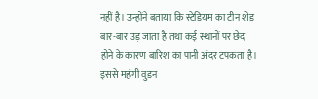नहीं है। उन्होंने बताया कि स्टेडियम का टीन शेड बार-बार उड़ जाता है तथा कई स्थानों पर छेद होने के कारण बारिश का पानी अंदर टपकता है। इससे महंगी वुडन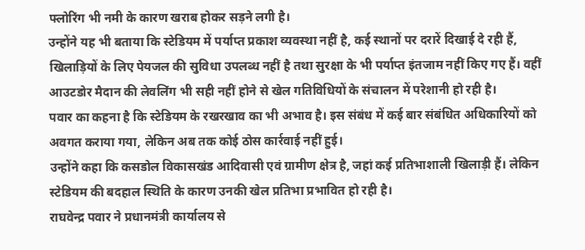फ्लोरिंग भी नमी के कारण खराब होकर सड़ने लगी है।
उन्होंने यह भी बताया कि स्टेडियम में पर्याप्त प्रकाश व्यवस्था नहीं है, कई स्थानों पर दरारें दिखाई दे रही हैं, खिलाड़ियों के लिए पेयजल की सुविधा उपलब्ध नहीं है तथा सुरक्षा के भी पर्याप्त इंतजाम नहीं किए गए हैं। वहीं आउटडोर मैदान की लेवलिंग भी सही नहीं होने से खेल गतिविधियों के संचालन में परेशानी हो रही है।
पवार का कहना है कि स्टेडियम के रखरखाव का भी अभाव है। इस संबंध में कई बार संबंधित अधिकारियों को अवगत कराया गया, लेकिन अब तक कोई ठोस कार्रवाई नहीं हुई।
उन्होंने कहा कि कसडोल विकासखंड आदिवासी एवं ग्रामीण क्षेत्र है, जहां कई प्रतिभाशाली खिलाड़ी हैं। लेकिन स्टेडियम की बदहाल स्थिति के कारण उनकी खेल प्रतिभा प्रभावित हो रही है।
राघवेन्द्र पवार ने प्रधानमंत्री कार्यालय से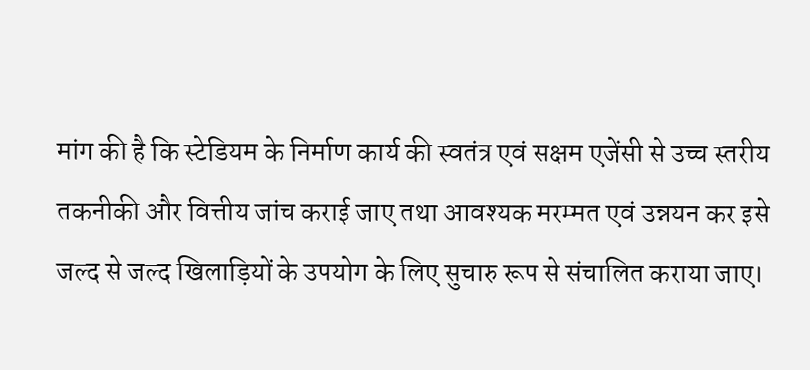मांग की है कि स्टेडियम के निर्माण कार्य की स्वतंत्र एवं सक्षम एजेंसी से उच्च स्तरीय तकनीकी और वित्तीय जांच कराई जाए तथा आवश्यक मरम्मत एवं उन्नयन कर इसे जल्द से जल्द खिलाड़ियों के उपयोग के लिए सुचारु रूप से संचालित कराया जाए।